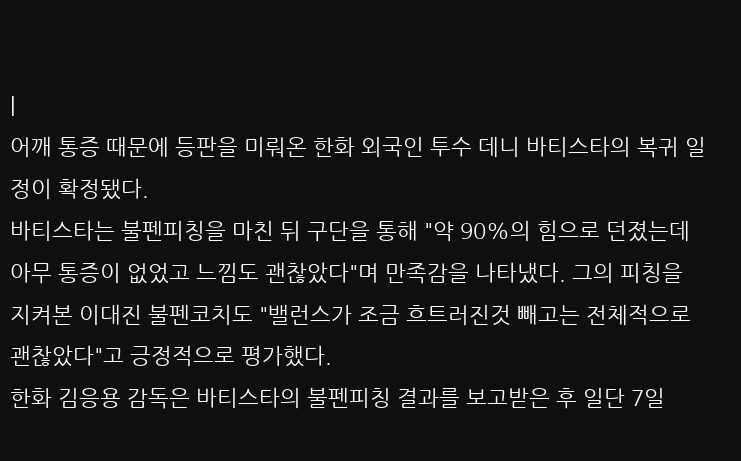|
어깨 통증 때문에 등판을 미뤄온 한화 외국인 투수 데니 바티스타의 복귀 일정이 확정됐다.
바티스타는 불펜피칭을 마친 뒤 구단을 통해 "약 90%의 힘으로 던졌는데 아무 통증이 없었고 느낌도 괜찮았다"며 만족감을 나타냈다. 그의 피칭을 지켜본 이대진 불펜코치도 "밸런스가 조금 흐트러진것 빼고는 전체적으로 괜찮았다"고 긍정적으로 평가했다.
한화 김응용 감독은 바티스타의 불펜피칭 결과를 보고받은 후 일단 7일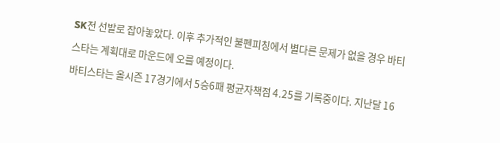SK전 선발로 잡아놓았다. 이후 추가적인 불펜피칭에서 별다른 문제가 없을 경우 바티스타는 계획대로 마운드에 오를 예정이다.
바티스타는 올시즌 17경기에서 5승6패 평균자책점 4.25를 기록중이다. 지난달 16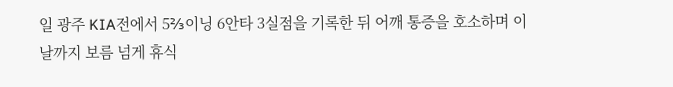일 광주 KIA전에서 5⅔이닝 6안타 3실점을 기록한 뒤 어깨 통증을 호소하며 이날까지 보름 넘게 휴식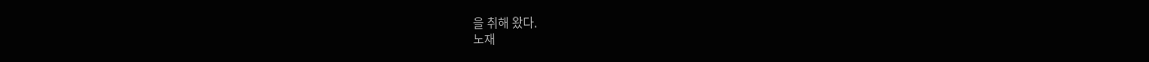을 취해 왔다.
노재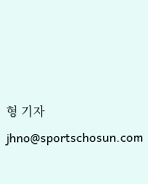형 기자 jhno@sportschosun.com